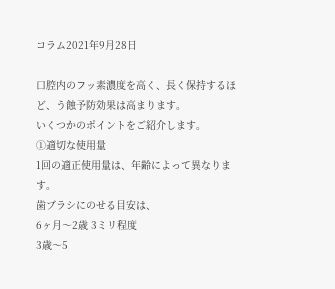コラム2021年9月28日

口腔内のフッ素濃度を高く、長く保持するほど、う蝕予防効果は高まります。
いくつかのポイントをご紹介します。
①適切な使用量
1回の適正使用量は、年齢によって異なります。
歯ブラシにのせる目安は、
6ヶ月〜2歳 3ミリ程度
3歳〜5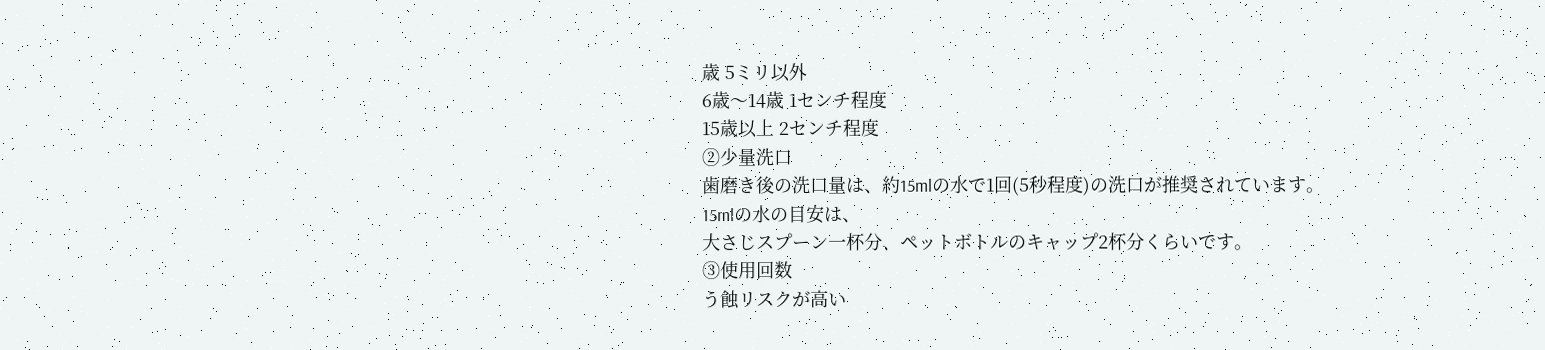歳 5ミリ以外
6歳〜14歳 1センチ程度
15歳以上 2センチ程度
②少量洗口
歯磨き後の洗口量は、約15mlの水で1回(5秒程度)の洗口が推奨されています。
15mlの水の目安は、
大さじスプーン一杯分、ペットボトルのキャップ2杯分くらいです。
③使用回数
う蝕リスクが高い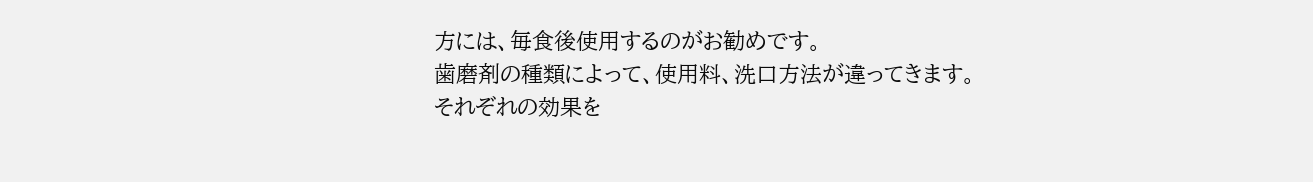方には、毎食後使用するのがお勧めです。
歯磨剤の種類によって、使用料、洗口方法が違ってきます。
それぞれの効果を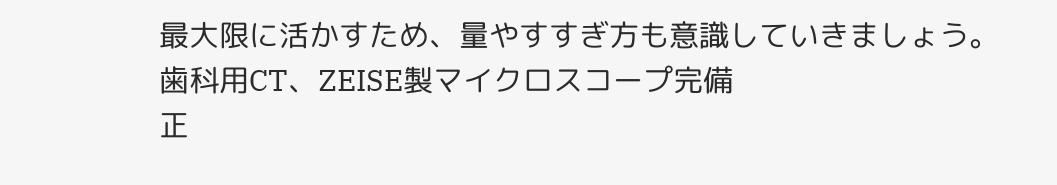最大限に活かすため、量やすすぎ方も意識していきましょう。
歯科用CT、ZEISE製マイクロスコープ完備
正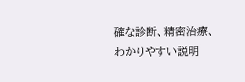確な診断、精密治療、わかりやすい説明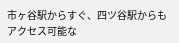市ヶ谷駅からすぐ、四ツ谷駅からもアクセス可能な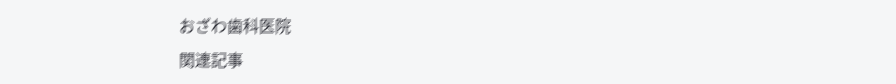おざわ歯科医院
関連記事